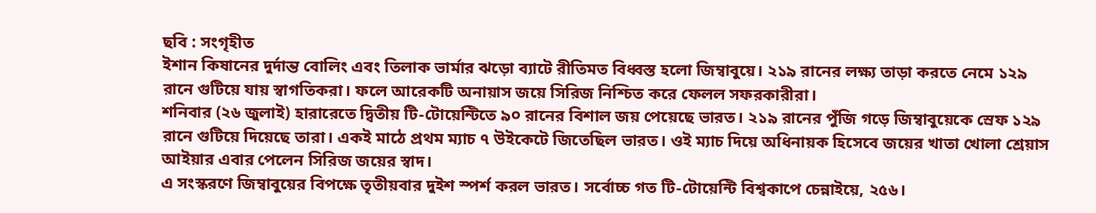ছবি : সংগৃহীত
ইশান কিষানের দুর্দান্ত বোলিং এবং তিলাক ভার্মার ঝড়ো ব্যাটে রীতিমত বিধ্বস্ত হলো জিম্বাবুয়ে। ২১৯ রানের লক্ষ্য তাড়া করতে নেমে ১২৯ রানে গুটিয়ে যায় স্বাগতিকরা। ফলে আরেকটি অনায়াস জয়ে সিরিজ নিশ্চিত করে ফেলল সফরকারীরা।
শনিবার (২৬ জুলাই) হারারেতে দ্বিতীয় টি-টোয়েন্টিতে ৯০ রানের বিশাল জয় পেয়েছে ভারত। ২১৯ রানের পুঁজি গড়ে জিম্বাবুয়েকে স্রেফ ১২৯ রানে গুটিয়ে দিয়েছে তারা। একই মাঠে প্রথম ম্যাচ ৭ উইকেটে জিতেছিল ভারত। ওই ম্যাচ দিয়ে অধিনায়ক হিসেবে জয়ের খাতা খোলা শ্রেয়াস আইয়ার এবার পেলেন সিরিজ জয়ের স্বাদ।
এ সংস্করণে জিম্বাবুয়ের বিপক্ষে তৃতীয়বার দুইশ স্পর্শ করল ভারত। সর্বোচ্চ গত টি-টোয়েন্টি বিশ্বকাপে চেন্নাইয়ে, ২৫৬।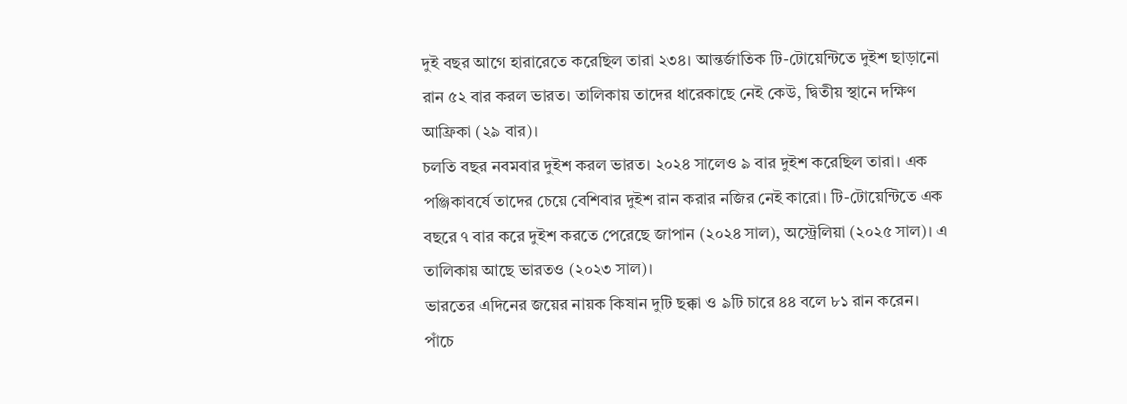দুই বছর আগে হারারেতে করেছিল তারা ২৩৪। আন্তর্জাতিক টি-টোয়েন্টিতে দুইশ ছাড়ানো রান ৫২ বার করল ভারত। তালিকায় তাদের ধারেকাছে নেই কেউ, দ্বিতীয় স্থানে দক্ষিণ আফ্রিকা (২৯ বার)।
চলতি বছর নবমবার দুইশ করল ভারত। ২০২৪ সালেও ৯ বার দুইশ করেছিল তারা। এক পঞ্জিকাবর্ষে তাদের চেয়ে বেশিবার দুইশ রান করার নজির নেই কারো। টি-টোয়েন্টিতে এক বছরে ৭ বার করে দুইশ করতে পেরেছে জাপান (২০২৪ সাল), অস্ট্রেলিয়া (২০২৫ সাল)। এ তালিকায় আছে ভারতও (২০২৩ সাল)।
ভারতের এদিনের জয়ের নায়ক কিষান দুটি ছক্কা ও ৯টি চারে ৪৪ বলে ৮১ রান করেন। পাঁচে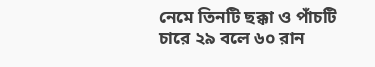নেমে তিনটি ছক্কা ও পাঁচটি চারে ২৯ বলে ৬০ রান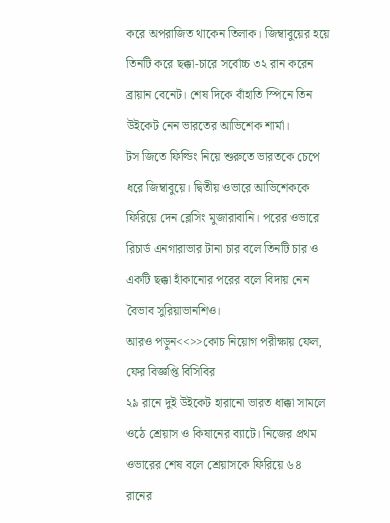করে অপরাজিত থাকেন তিলাক। জিম্বাবুয়ের হয়ে তিনটি করে ছক্কা-চারে সর্বোচ্চ ৩২ রান করেন ব্রায়ান বেনেট। শেষ দিকে বাঁহাতি স্পিনে তিন উইকেট নেন ভারতের আভিশেক শার্মা।
টস জিতে ফিল্ডিং নিয়ে শুরুতে ভারতকে চেপে ধরে জিম্বাবুয়ে। দ্বিতীয় ওভারে আভিশেককে ফিরিয়ে দেন ব্লেসিং মুজারাবানি। পরের ওভারে রিচার্ড এনগারাভার টানা চার বলে তিনটি চার ও একটি ছক্কা হাঁকানোর পরের বলে বিদায় নেন বৈভাব সুরিয়াভানশিও।
আরও পড়ুন<<>>কোচ নিয়োগ পরীক্ষায় ফেল, ফের বিজ্ঞপ্তি বিসিবির
২৯ রানে দুই উইকেট হারানো ভারত ধাক্কা সামলে ওঠে শ্রেয়াস ও কিষানের ব্যাটে। নিজের প্রথম ওভারের শেষ বলে শ্রেয়াসকে ফিরিয়ে ৬৪ রানের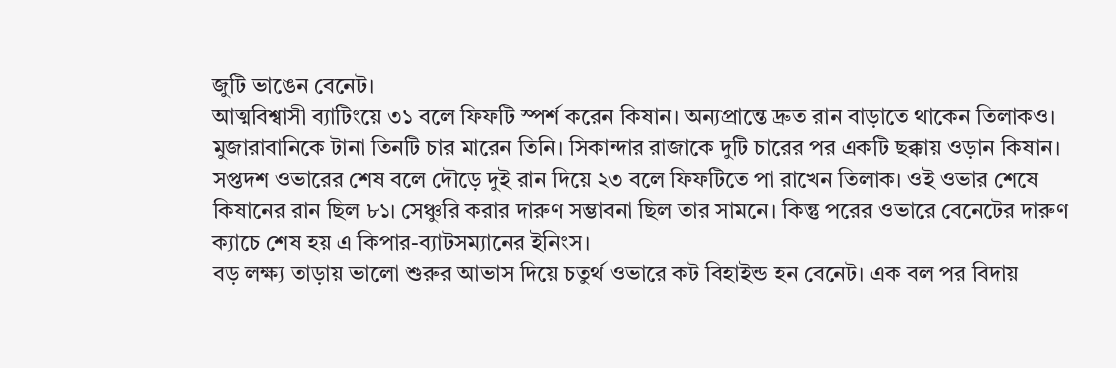জুটি ভাঙেন বেনেট।
আত্মবিশ্বাসী ব্যাটিংয়ে ৩১ বলে ফিফটি স্পর্শ করেন কিষান। অন্যপ্রান্তে দ্রুত রান বাড়াতে থাকেন তিলাকও। মুজারাবানিকে টানা তিনটি চার মারেন তিনি। সিকান্দার রাজাকে দুটি চারের পর একটি ছক্কায় ওড়ান কিষান।
সপ্তদশ ওভারের শেষ বলে দৌড়ে দুই রান দিয়ে ২৩ বলে ফিফটিতে পা রাখেন তিলাক। ওই ওভার শেষে কিষানের রান ছিল ৮১। সেঞ্চুরি করার দারুণ সম্ভাবনা ছিল তার সামনে। কিন্তু পরের ওভারে বেনেটের দারুণ ক্যাচে শেষ হয় এ কিপার-ব্যাটসম্যানের ইনিংস।
বড় লক্ষ্য তাড়ায় ভালো শুরুর আভাস দিয়ে চতুর্থ ওভারে কট বিহাইন্ড হন বেনেট। এক বল পর বিদায়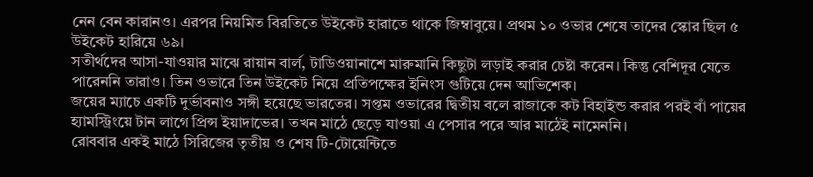নেন বেন কারানও। এরপর নিয়মিত বিরতিতে উইকেট হারাতে থাকে জিম্বাবুয়ে। প্রথম ১০ ওভার শেষে তাদের স্কোর ছিল ৫ উইকেট হারিয়ে ৬৯।
সতীর্থদের আসা-যাওয়ার মাঝে রায়ান বার্ল, টাডিওয়ানাশে মারুমানি কিছুটা লড়াই করার চেষ্টা করেন। কিন্তু বেশিদূর যেতে পারেননি তারাও। তিন ওভারে তিন উইকেট নিয়ে প্রতিপক্ষের ইনিংস গুটিয়ে দেন আভিশেক।
জয়ের ম্যাচে একটি দুর্ভাবনাও সঙ্গী হয়েছে ভারতের। সপ্তম ওভারের দ্বিতীয় বলে রাজাকে কট বিহাইন্ড করার পরই বাঁ পায়ের হ্যামস্ট্রিংয়ে টান লাগে প্রিন্স ইয়াদাভের। তখন মাঠে ছেড়ে যাওয়া এ পেসার পরে আর মাঠেই নামেননি।
রোববার একই মাঠে সিরিজের তৃতীয় ও শেষ টি-টোয়েন্টিতে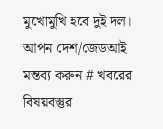মুখোমুখি হবে দুই দল।
আপন দেশ/জেডআই
মন্তব্য করুন # খবরের বিষয়বস্তুর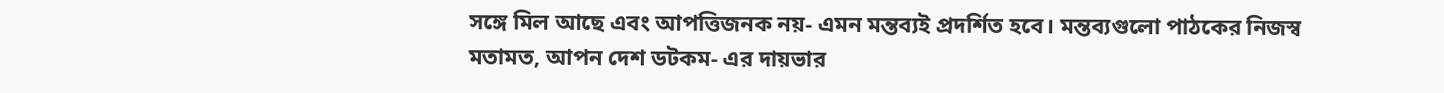সঙ্গে মিল আছে এবং আপত্তিজনক নয়- এমন মন্তব্যই প্রদর্শিত হবে। মন্তব্যগুলো পাঠকের নিজস্ব মতামত, আপন দেশ ডটকম- এর দায়ভার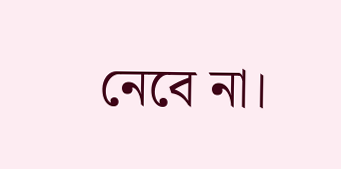নেবে না।